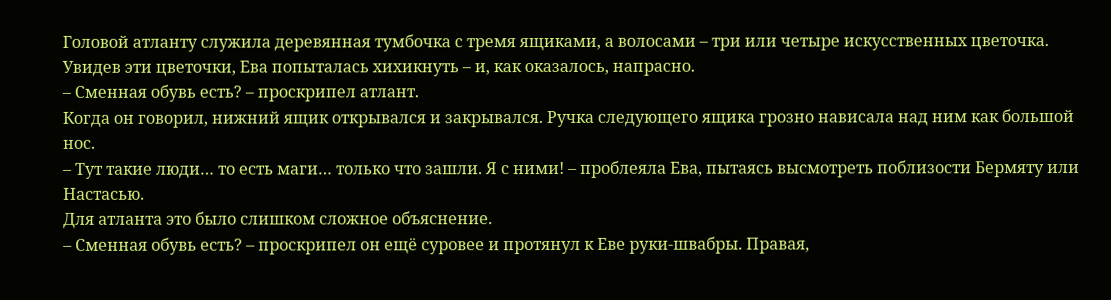Головой атланту служила деревянная тумбочка с тремя ящиками, а волосами – три или четыре искусственных цветочка. Увидев эти цветочки, Ева попыталась хихикнуть – и, как оказалось, напрасно.
– Сменная обувь есть? – проскрипел атлант.
Когда он говорил, нижний ящик открывался и закрывался. Ручка следующего ящика грозно нависала над ним как большой нос.
– Тут такие люди… то есть маги… только что зашли. Я с ними! – проблеяла Ева, пытаясь высмотреть поблизости Бермяту или Настасью.
Для атланта это было слишком сложное объяснение.
– Сменная обувь есть? – проскрипел он ещё суровее и протянул к Еве руки-швабры. Правая,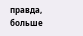правда, больше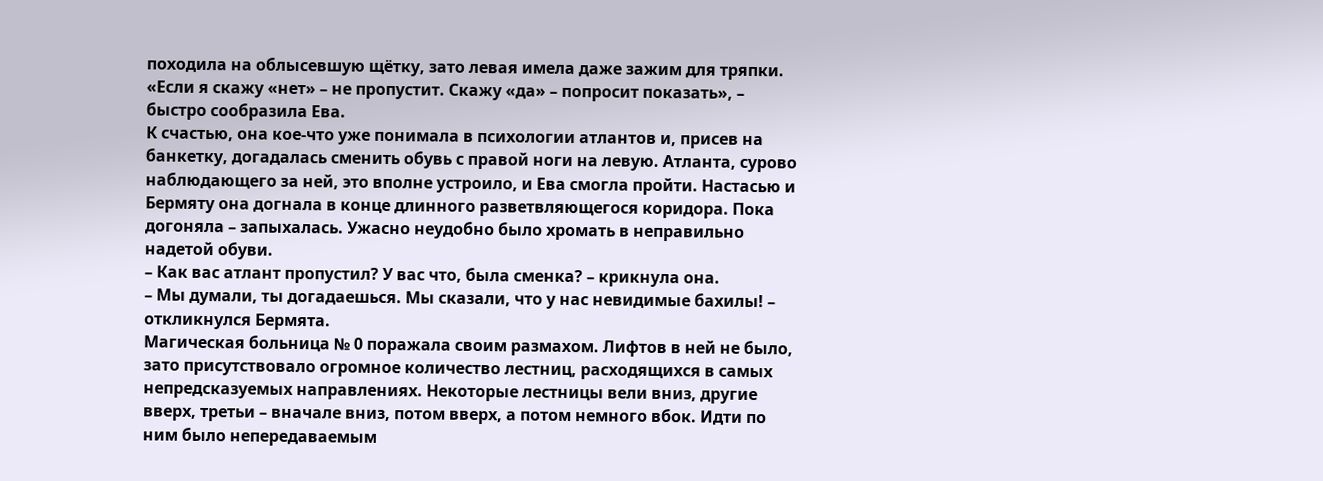походила на облысевшую щётку, зато левая имела даже зажим для тряпки.
«Если я скажу «нет» – не пропустит. Скажу «да» – попросит показать», – быстро сообразила Ева.
К счастью, она кое-что уже понимала в психологии атлантов и, присев на банкетку, догадалась сменить обувь с правой ноги на левую. Атланта, сурово наблюдающего за ней, это вполне устроило, и Ева смогла пройти. Настасью и Бермяту она догнала в конце длинного разветвляющегося коридора. Пока догоняла – запыхалась. Ужасно неудобно было хромать в неправильно надетой обуви.
– Как вас атлант пропустил? У вас что, была сменка? – крикнула она.
– Мы думали, ты догадаешься. Мы сказали, что у нас невидимые бахилы! – откликнулся Бермята.
Магическая больница № 0 поражала своим размахом. Лифтов в ней не было, зато присутствовало огромное количество лестниц, расходящихся в самых непредсказуемых направлениях. Некоторые лестницы вели вниз, другие вверх, третьи – вначале вниз, потом вверх, а потом немного вбок. Идти по ним было непередаваемым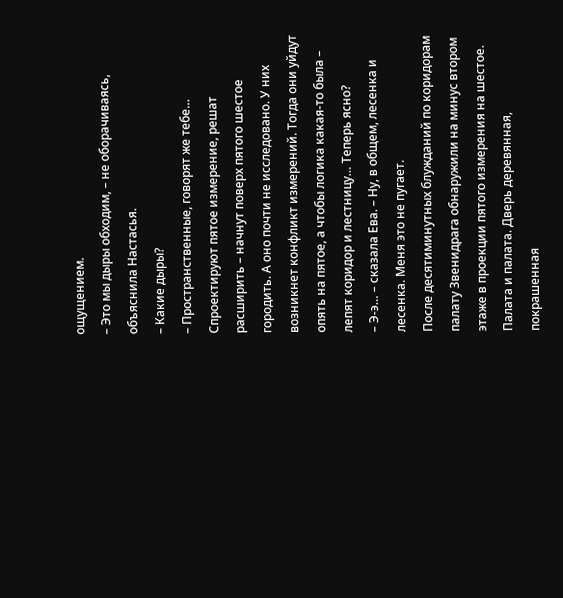ощущением.
– Это мы дыры обходим, – не оборачиваясь, объяснила Настасья.
– Какие дыры?
– Пространственные, говорят же тебе… Спроектируют пятое измерение, решат расширить – начнут поверх пятого шестое городить. А оно почти не исследовано. У них возникнет конфликт измерений. Тогда они уйдут опять на пятое, а чтобы логика какая-то была – лепят коридор и лестницу… Теперь ясно?
– Э-э… – сказала Ева. – Ну, в общем, лесенка и лесенка. Меня это не пугает.
После десятиминутных блужданий по коридорам палату Звенидрага обнаружили на минус втором этаже в проекции пятого измерения на шестое. Палата и палата. Дверь деревянная, покрашенная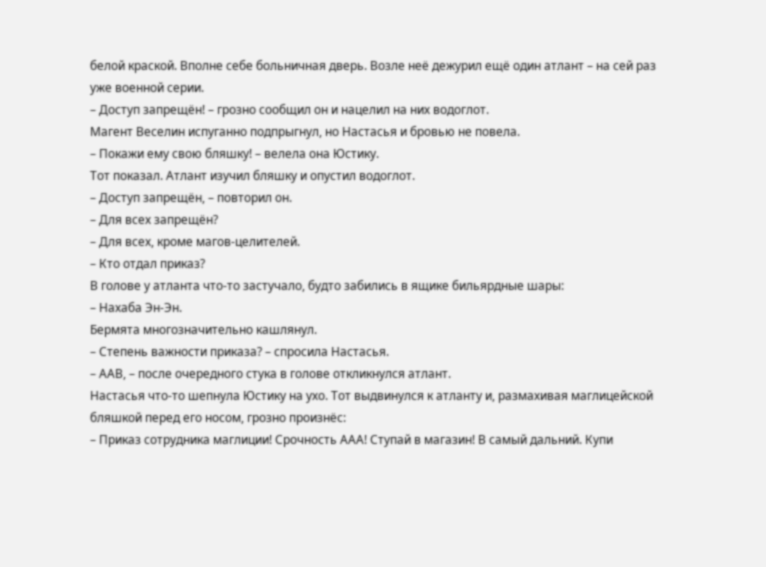белой краской. Вполне себе больничная дверь. Возле неё дежурил ещё один атлант – на сей раз уже военной серии.
– Доступ запрещён! – грозно сообщил он и нацелил на них водоглот.
Магент Веселин испуганно подпрыгнул, но Настасья и бровью не повела.
– Покажи ему свою бляшку! – велела она Юстику.
Тот показал. Атлант изучил бляшку и опустил водоглот.
– Доступ запрещён, – повторил он.
– Для всех запрещён?
– Для всех, кроме магов-целителей.
– Кто отдал приказ?
В голове у атланта что-то застучало, будто забились в ящике бильярдные шары:
– Нахаба Эн-Эн.
Бермята многозначительно кашлянул.
– Степень важности приказа? – спросила Настасья.
– ААВ, – после очередного стука в голове откликнулся атлант.
Настасья что-то шепнула Юстику на ухо. Тот выдвинулся к атланту и, размахивая маглицейской бляшкой перед его носом, грозно произнёс:
– Приказ сотрудника маглиции! Срочность ААА! Ступай в магазин! В самый дальний. Купи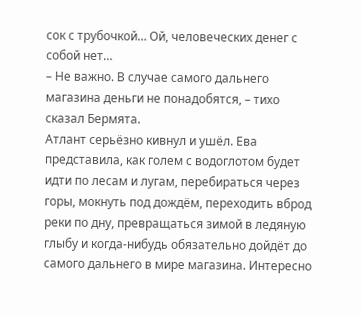сок с трубочкой… Ой, человеческих денег с собой нет…
– Не важно. В случае самого дальнего магазина деньги не понадобятся, – тихо сказал Бермята.
Атлант серьёзно кивнул и ушёл. Ева представила, как голем с водоглотом будет идти по лесам и лугам, перебираться через горы, мокнуть под дождём, переходить вброд реки по дну, превращаться зимой в ледяную глыбу и когда-нибудь обязательно дойдёт до самого дальнего в мире магазина. Интересно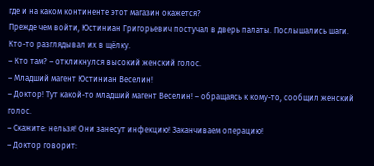где и на каком континенте этот магазин окажется?
Прежде чем войти, Юстиниан Григорьевич постучал в дверь палаты. Послышались шаги. Кто-то разглядывал их в щёлку.
– Кто там? – откликнулся высокий женский голос.
– Младший магент Юстиниан Веселин!
– Доктор! Тут какой-то младший магент Веселин! – обращаясь к кому-то, сообщил женский голос.
– Скажите: нельзя! Они занесут инфекцию! Заканчиваем операцию!
– Доктор говорит: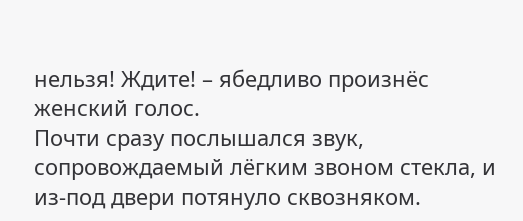нельзя! Ждите! – ябедливо произнёс женский голос.
Почти сразу послышался звук, сопровождаемый лёгким звоном стекла, и из-под двери потянуло сквозняком.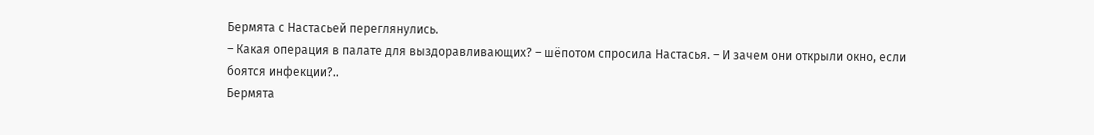Бермята с Настасьей переглянулись.
– Какая операция в палате для выздоравливающих? – шёпотом спросила Настасья. – И зачем они открыли окно, если боятся инфекции?..
Бермята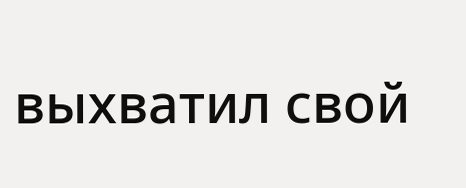выхватил свой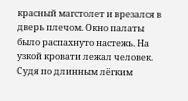красный магстолет и врезался в дверь плечом. Окно палаты было распахнуто настежь. На узкой кровати лежал человек. Судя по длинным лёгким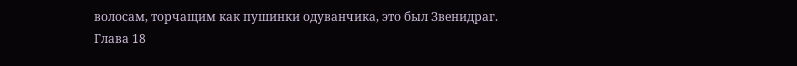волосам, торчащим как пушинки одуванчика, это был Звенидраг.
Глава 18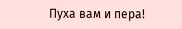Пуха вам и пера!